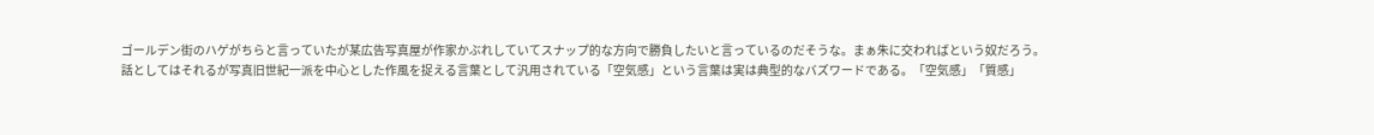ゴールデン街のハゲがちらと言っていたが某広告写真屋が作家かぶれしていてスナップ的な方向で勝負したいと言っているのだそうな。まぁ朱に交わればという奴だろう。
話としてはそれるが写真旧世紀一派を中心とした作風を捉える言葉として汎用されている「空気感」という言葉は実は典型的なバズワードである。「空気感」「質感」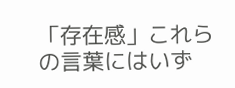「存在感」これらの言葉にはいず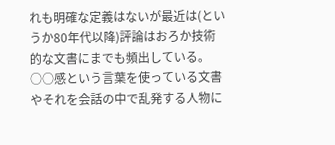れも明確な定義はないが最近は(というか80年代以降)評論はおろか技術的な文書にまでも頻出している。
○○感という言葉を使っている文書やそれを会話の中で乱発する人物に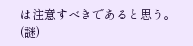は注意すべきであると思う。(謎)